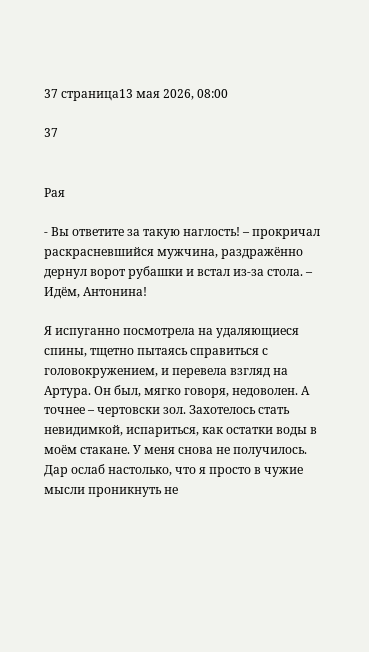37 страница13 мая 2026, 08:00

37


Рая

- Вы ответите за такую наглость! – прокричал раскрасневшийся мужчина, раздражённо дернул ворот рубашки и встал из-за стола. – Идём, Антонина!

Я испуганно посмотрела на удаляющиеся спины, тщетно пытаясь справиться с головокружением, и перевела взгляд на Артура. Он был, мягко говоря, недоволен. А точнее – чертовски зол. Захотелось стать невидимкой, испариться, как остатки воды в моём стакане. У меня снова не получилось. Дар ослаб настолько, что я просто в чужие мысли проникнуть не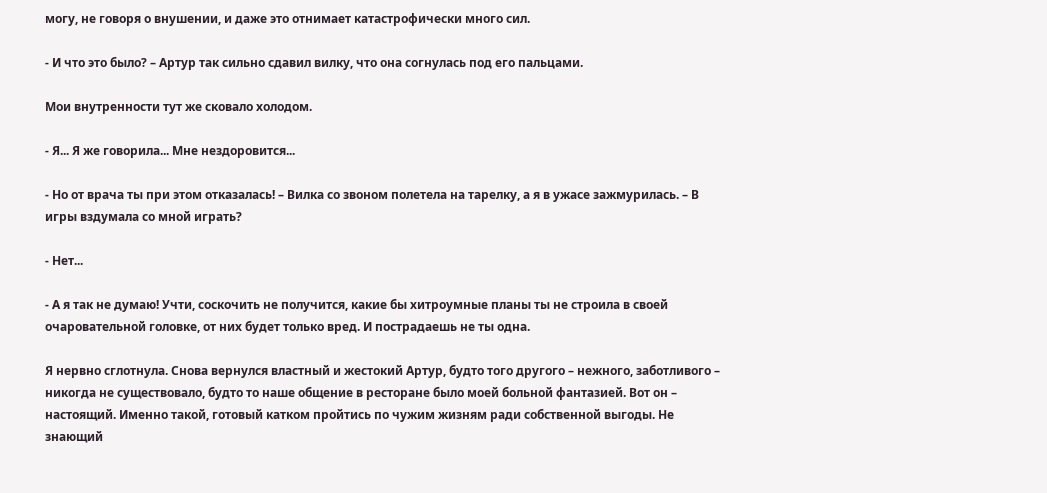могу, не говоря о внушении, и даже это отнимает катастрофически много сил.

- И что это было? – Артур так сильно сдавил вилку, что она согнулась под его пальцами.

Мои внутренности тут же сковало холодом.

- Я... Я же говорила... Мне нездоровится...

- Но от врача ты при этом отказалась! – Вилка со звоном полетела на тарелку, а я в ужасе зажмурилась. – В игры вздумала со мной играть?

- Нет...

- А я так не думаю! Учти, соскочить не получится, какие бы хитроумные планы ты не строила в своей очаровательной головке, от них будет только вред. И пострадаешь не ты одна.

Я нервно сглотнула. Снова вернулся властный и жестокий Артур, будто того другого – нежного, заботливого – никогда не существовало, будто то наше общение в ресторане было моей больной фантазией. Вот он – настоящий. Именно такой, готовый катком пройтись по чужим жизням ради собственной выгоды. Не знающий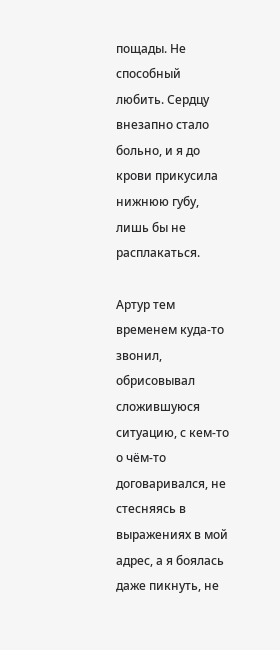пощады. Не способный любить. Сердцу внезапно стало больно, и я до крови прикусила нижнюю губу, лишь бы не расплакаться.

Артур тем временем куда-то звонил, обрисовывал сложившуюся ситуацию, с кем-то о чём-то договаривался, не стесняясь в выражениях в мой адрес, а я боялась даже пикнуть, не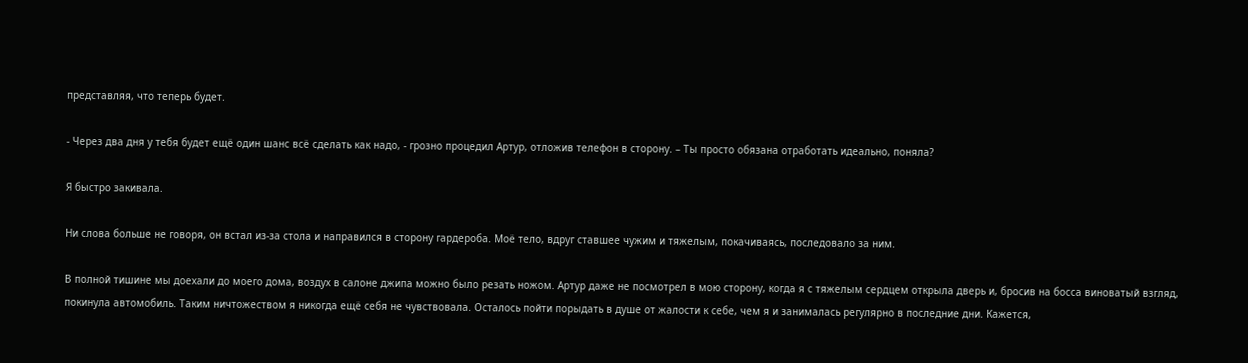представляя, что теперь будет.

- Через два дня у тебя будет ещё один шанс всё сделать как надо, - грозно процедил Артур, отложив телефон в сторону. – Ты просто обязана отработать идеально, поняла?

Я быстро закивала.

Ни слова больше не говоря, он встал из-за стола и направился в сторону гардероба. Моё тело, вдруг ставшее чужим и тяжелым, покачиваясь, последовало за ним.

В полной тишине мы доехали до моего дома, воздух в салоне джипа можно было резать ножом. Артур даже не посмотрел в мою сторону, когда я с тяжелым сердцем открыла дверь и, бросив на босса виноватый взгляд, покинула автомобиль. Таким ничтожеством я никогда ещё себя не чувствовала. Осталось пойти порыдать в душе от жалости к себе, чем я и занималась регулярно в последние дни. Кажется,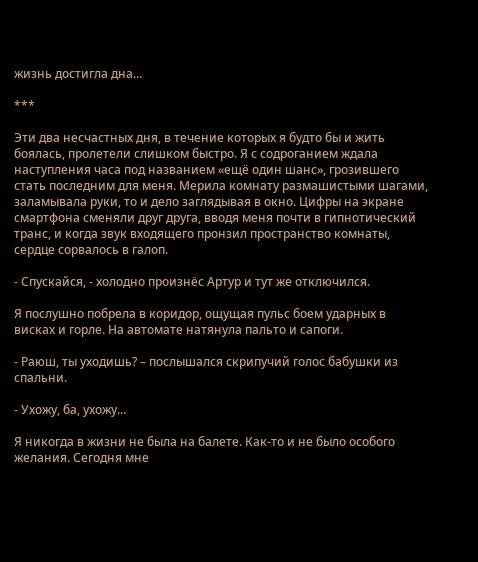жизнь достигла дна...

***

Эти два несчастных дня, в течение которых я будто бы и жить боялась, пролетели слишком быстро. Я с содроганием ждала наступления часа под названием «ещё один шанс», грозившего стать последним для меня. Мерила комнату размашистыми шагами, заламывала руки, то и дело заглядывая в окно. Цифры на экране смартфона сменяли друг друга, вводя меня почти в гипнотический транс, и когда звук входящего пронзил пространство комнаты, сердце сорвалось в галоп.

- Спускайся, - холодно произнёс Артур и тут же отключился.

Я послушно побрела в коридор, ощущая пульс боем ударных в висках и горле. На автомате натянула пальто и сапоги.

- Раюш, ты уходишь? – послышался скрипучий голос бабушки из спальни.

- Ухожу, ба, ухожу...

Я никогда в жизни не была на балете. Как-то и не было особого желания. Сегодня мне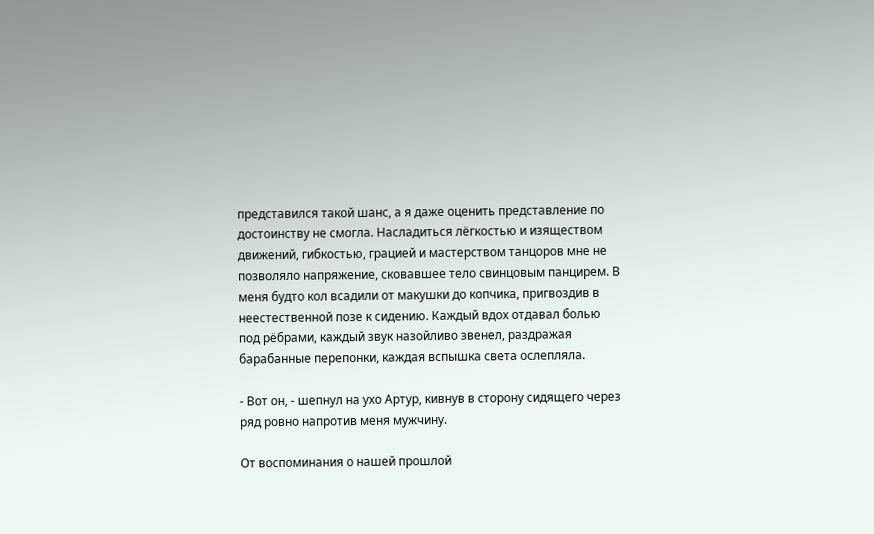представился такой шанс, а я даже оценить представление по достоинству не смогла. Насладиться лёгкостью и изяществом движений, гибкостью, грацией и мастерством танцоров мне не позволяло напряжение, сковавшее тело свинцовым панцирем. В меня будто кол всадили от макушки до копчика, пригвоздив в неестественной позе к сидению. Каждый вдох отдавал болью под рёбрами, каждый звук назойливо звенел, раздражая барабанные перепонки, каждая вспышка света ослепляла.

- Вот он, - шепнул на ухо Артур, кивнув в сторону сидящего через ряд ровно напротив меня мужчину.

От воспоминания о нашей прошлой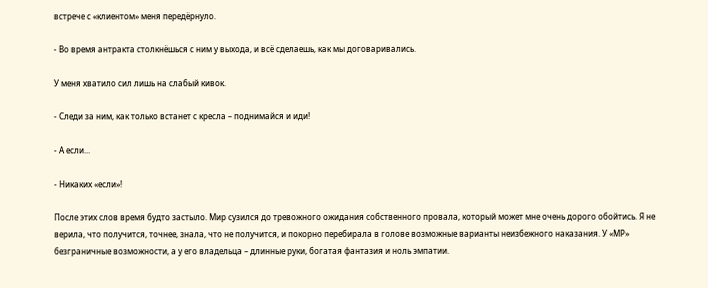встрече с «клиентом» меня передёрнуло.

- Во время антракта столкнёшься с ним у выхода, и всё сделаешь, как мы договаривались.

У меня хватило сил лишь на слабый кивок.

- Следи за ним, как только встанет с кресла – поднимайся и иди!

- А если...

- Никаких «если»!

После этих слов время будто застыло. Мир сузился до тревожного ожидания собственного провала, который может мне очень дорого обойтись. Я не верила, что получится, точнее, знала, что не получится, и покорно перебирала в голове возможные варианты неизбежного наказания. У «МР» безграничные возможности, а у его владельца – длинные руки, богатая фантазия и ноль эмпатии.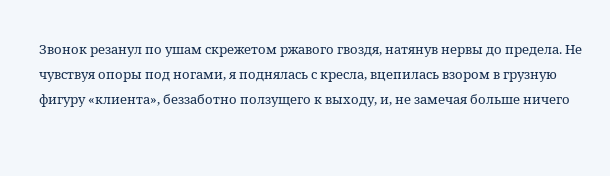Звонок резанул по ушам скрежетом ржавого гвоздя, натянув нервы до предела. Не чувствуя опоры под ногами, я поднялась с кресла, вцепилась взором в грузную фигуру «клиента», беззаботно ползущего к выходу, и, не замечая больше ничего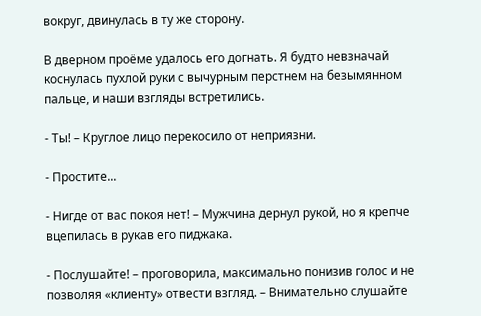вокруг, двинулась в ту же сторону.

В дверном проёме удалось его догнать. Я будто невзначай коснулась пухлой руки с вычурным перстнем на безымянном пальце, и наши взгляды встретились.

- Ты! – Круглое лицо перекосило от неприязни.

- Простите...

- Нигде от вас покоя нет! – Мужчина дернул рукой, но я крепче вцепилась в рукав его пиджака.

- Послушайте! – проговорила, максимально понизив голос и не позволяя «клиенту» отвести взгляд. – Внимательно слушайте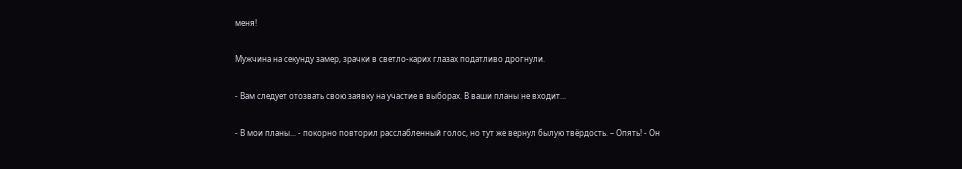меня!

Мужчина на секунду замер, зрачки в светло-карих глазах податливо дрогнули.

- Вам следует отозвать свою заявку на участие в выборах. В ваши планы не входит...

- В мои планы... - покорно повторил расслабленный голос, но тут же вернул былую твёрдость. – Опять! - Он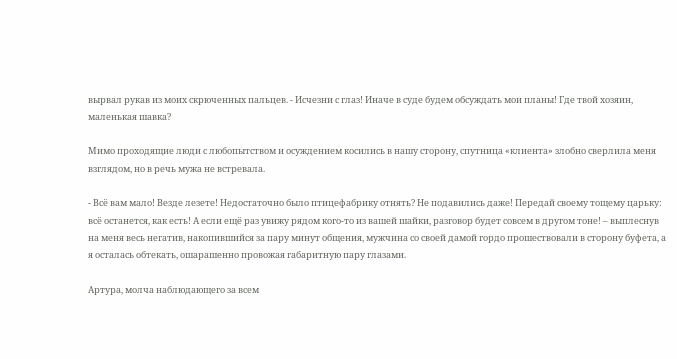вырвал рукав из моих скрюченных пальцев. - Исчезни с глаз! Иначе в суде будем обсуждать мои планы! Где твой хозяин, маленькая шавка?

Мимо проходящие люди с любопытством и осуждением косились в нашу сторону, спутница «клиента» злобно сверлила меня взглядом, но в речь мужа не встревала.

- Всё вам мало! Везде лезете! Недостаточно было птицефабрику отнять? Не подавились даже! Передай своему тощему царьку: всё останется, как есть! А если ещё раз увижу рядом кого-то из вашей шайки, разговор будет совсем в другом тоне! – выплеснув на меня весь негатив, накопившийся за пару минут общения, мужчина со своей дамой гордо прошествовали в сторону буфета, а я осталась обтекать, ошарашенно провожая габаритную пару глазами.

Артура, молча наблюдающего за всем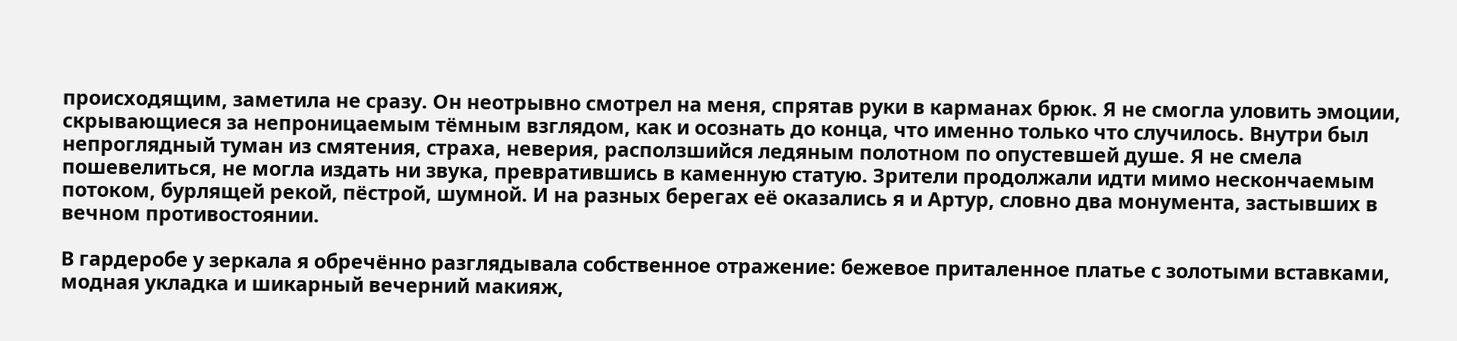происходящим, заметила не сразу. Он неотрывно смотрел на меня, спрятав руки в карманах брюк. Я не смогла уловить эмоции, скрывающиеся за непроницаемым тёмным взглядом, как и осознать до конца, что именно только что случилось. Внутри был непроглядный туман из смятения, страха, неверия, расползшийся ледяным полотном по опустевшей душе. Я не смела пошевелиться, не могла издать ни звука, превратившись в каменную статую. Зрители продолжали идти мимо нескончаемым потоком, бурлящей рекой, пёстрой, шумной. И на разных берегах её оказались я и Артур, словно два монумента, застывших в вечном противостоянии.

В гардеробе у зеркала я обречённо разглядывала собственное отражение: бежевое приталенное платье с золотыми вставками, модная укладка и шикарный вечерний макияж,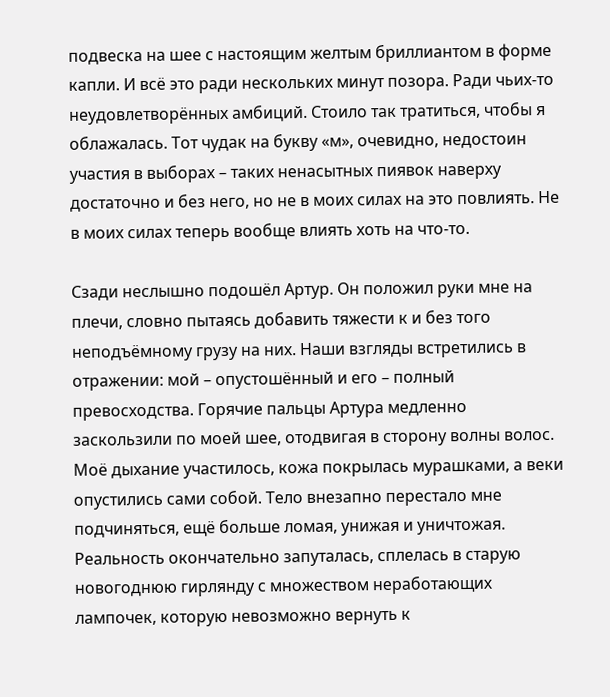подвеска на шее с настоящим желтым бриллиантом в форме капли. И всё это ради нескольких минут позора. Ради чьих-то неудовлетворённых амбиций. Стоило так тратиться, чтобы я облажалась. Тот чудак на букву «м», очевидно, недостоин участия в выборах – таких ненасытных пиявок наверху достаточно и без него, но не в моих силах на это повлиять. Не в моих силах теперь вообще влиять хоть на что-то.

Сзади неслышно подошёл Артур. Он положил руки мне на плечи, словно пытаясь добавить тяжести к и без того неподъёмному грузу на них. Наши взгляды встретились в отражении: мой – опустошённый и его – полный превосходства. Горячие пальцы Артура медленно заскользили по моей шее, отодвигая в сторону волны волос. Моё дыхание участилось, кожа покрылась мурашками, а веки опустились сами собой. Тело внезапно перестало мне подчиняться, ещё больше ломая, унижая и уничтожая. Реальность окончательно запуталась, сплелась в старую новогоднюю гирлянду с множеством неработающих лампочек, которую невозможно вернуть к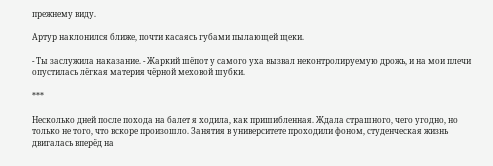прежнему виду.

Артур наклонился ближе, почти касаясь губами пылающей щеки.

- Ты заслужила наказание. - Жаркий шёпот у самого уха вызвал неконтролируемую дрожь, и на мои плечи опустилась лёгкая материя чёрной меховой шубки.

***

Несколько дней после похода на балет я ходила, как пришибленная. Ждала страшного, чего угодно, но только не того, что вскоре произошло. Занятия в университете проходили фоном, студенческая жизнь двигалась вперёд на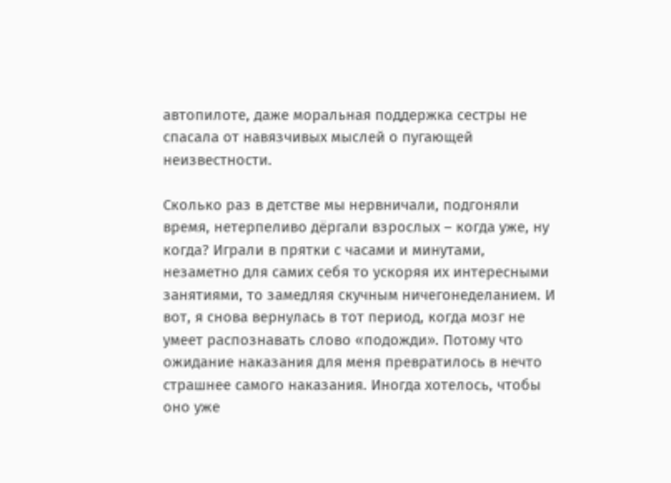автопилоте, даже моральная поддержка сестры не спасала от навязчивых мыслей о пугающей неизвестности.

Сколько раз в детстве мы нервничали, подгоняли время, нетерпеливо дёргали взрослых – когда уже, ну когда? Играли в прятки с часами и минутами, незаметно для самих себя то ускоряя их интересными занятиями, то замедляя скучным ничегонеделанием. И вот, я снова вернулась в тот период, когда мозг не умеет распознавать слово «подожди». Потому что ожидание наказания для меня превратилось в нечто страшнее самого наказания. Иногда хотелось, чтобы оно уже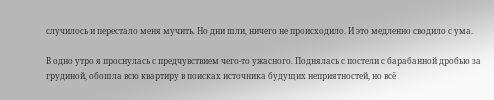случилось и перестало меня мучить. Но дни шли, ничего не происходило. И это медленно сводило с ума.

В одно утро я проснулась с предчувствием чего-то ужасного. Поднялась с постели с барабанной дробью за грудиной, обошла всю квартиру в поисках источника будущих неприятностей, но всё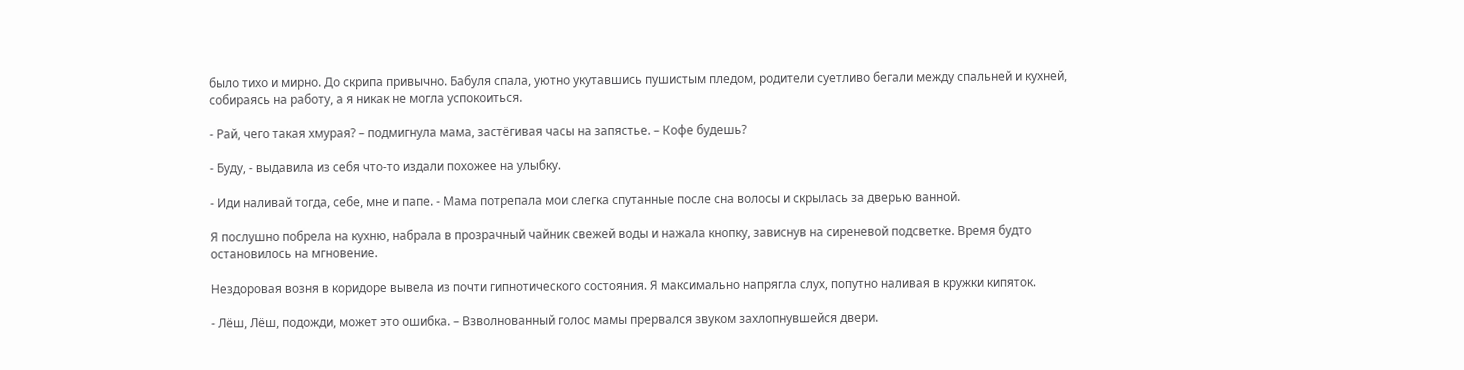было тихо и мирно. До скрипа привычно. Бабуля спала, уютно укутавшись пушистым пледом, родители суетливо бегали между спальней и кухней, собираясь на работу, а я никак не могла успокоиться.

- Рай, чего такая хмурая? – подмигнула мама, застёгивая часы на запястье. – Кофе будешь?

- Буду, - выдавила из себя что-то издали похожее на улыбку.

- Иди наливай тогда, себе, мне и папе. - Мама потрепала мои слегка спутанные после сна волосы и скрылась за дверью ванной.

Я послушно побрела на кухню, набрала в прозрачный чайник свежей воды и нажала кнопку, зависнув на сиреневой подсветке. Время будто остановилось на мгновение.

Нездоровая возня в коридоре вывела из почти гипнотического состояния. Я максимально напрягла слух, попутно наливая в кружки кипяток.

- Лёш, Лёш, подожди, может это ошибка. – Взволнованный голос мамы прервался звуком захлопнувшейся двери.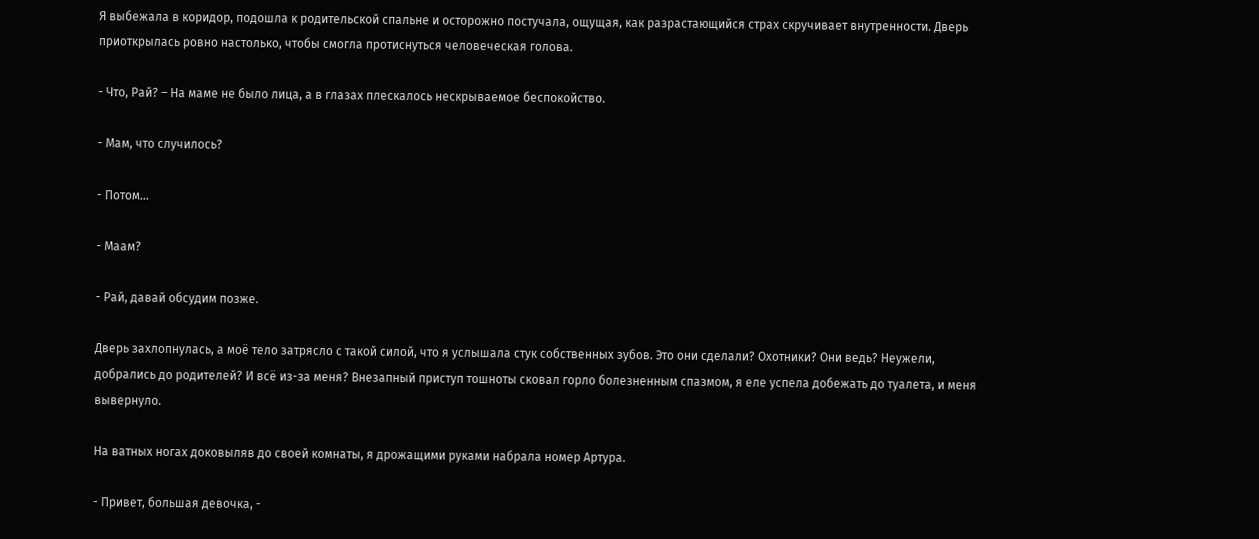Я выбежала в коридор, подошла к родительской спальне и осторожно постучала, ощущая, как разрастающийся страх скручивает внутренности. Дверь приоткрылась ровно настолько, чтобы смогла протиснуться человеческая голова.

- Что, Рай? – На маме не было лица, а в глазах плескалось нескрываемое беспокойство.

- Мам, что случилось?

- Потом...

- Маам?

- Рай, давай обсудим позже.

Дверь захлопнулась, а моё тело затрясло с такой силой, что я услышала стук собственных зубов. Это они сделали? Охотники? Они ведь? Неужели, добрались до родителей? И всё из-за меня? Внезапный приступ тошноты сковал горло болезненным спазмом, я еле успела добежать до туалета, и меня вывернуло.

На ватных ногах доковыляв до своей комнаты, я дрожащими руками набрала номер Артура.

- Привет, большая девочка, -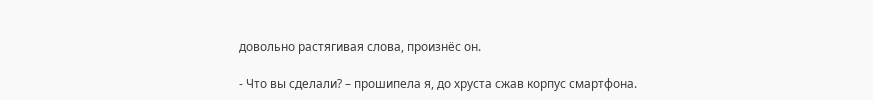довольно растягивая слова, произнёс он.

- Что вы сделали? – прошипела я, до хруста сжав корпус смартфона.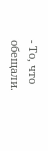- То, что обещали.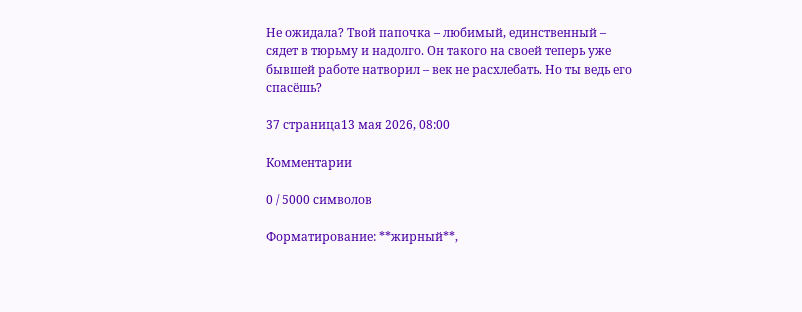Не ожидала? Твой папочка – любимый, единственный – сядет в тюрьму и надолго. Он такого на своей теперь уже бывшей работе натворил – век не расхлебать. Но ты ведь его спасёшь?

37 страница13 мая 2026, 08:00

Комментарии

0 / 5000 символов

Форматирование: **жирный**,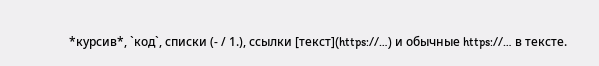*курсив*, `код`, списки (- / 1.), ссылки [текст](https://…) и обычные https://… в тексте.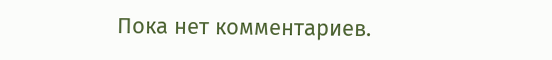Пока нет комментариев.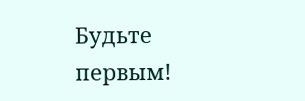Будьте первым!